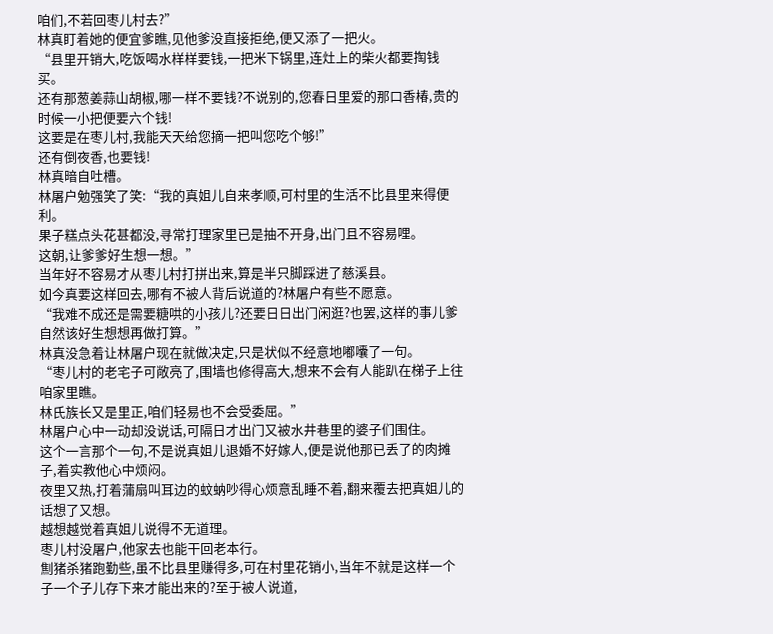咱们,不若回枣儿村去?”
林真盯着她的便宜爹瞧,见他爹没直接拒绝,便又添了一把火。
“县里开销大,吃饭喝水样样要钱,一把米下锅里,连灶上的柴火都要掏钱买。
还有那葱姜蒜山胡椒,哪一样不要钱?不说别的,您春日里爱的那口香椿,贵的时候一小把便要六个钱!
这要是在枣儿村,我能天天给您摘一把叫您吃个够!”
还有倒夜香,也要钱!
林真暗自吐槽。
林屠户勉强笑了笑:“我的真姐儿自来孝顺,可村里的生活不比县里来得便利。
果子糕点头花甚都没,寻常打理家里已是抽不开身,出门且不容易哩。
这朝,让爹爹好生想一想。”
当年好不容易才从枣儿村打拼出来,算是半只脚踩进了慈溪县。
如今真要这样回去,哪有不被人背后说道的?林屠户有些不愿意。
“我难不成还是需要糖哄的小孩儿?还要日日出门闲逛?也罢,这样的事儿爹自然该好生想想再做打算。”
林真没急着让林屠户现在就做决定,只是状似不经意地嘟囔了一句。
“枣儿村的老宅子可敞亮了,围墙也修得高大,想来不会有人能趴在梯子上往咱家里瞧。
林氏族长又是里正,咱们轻易也不会受委屈。”
林屠户心中一动却没说话,可隔日才出门又被水井巷里的婆子们围住。
这个一言那个一句,不是说真姐儿退婚不好嫁人,便是说他那已丢了的肉摊子,着实教他心中烦闷。
夜里又热,打着蒲扇叫耳边的蚊蚋吵得心烦意乱睡不着,翻来覆去把真姐儿的话想了又想。
越想越觉着真姐儿说得不无道理。
枣儿村没屠户,他家去也能干回老本行。
劁猪杀猪跑勤些,虽不比县里赚得多,可在村里花销小,当年不就是这样一个子一个子儿存下来才能出来的?至于被人说道,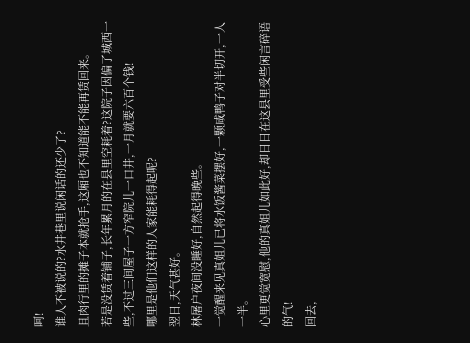呵!
谁人不被说的?水井巷里说闲话的还少了?
且肉行里的摊子本就抢手,这厢也不知道能不能再赁回来。
若是没赁着铺子,长年累月的在县里空耗着?这院子因偏了城西一些,不过三间屋子一方窄院儿一口井,一月就要六百个钱!
哪里是他们这样的人家能耗得起呢?
翌日,天气甚好。
林屠户夜间没睡好,自然起得晚些。
一觉醒来见真姐儿已将水饭酱菜摆好,一颗咸鸭子对半切开,一人一半。
心里更觉宽慰,他的真姐儿如此好,却日日在这县里受些闲言碎语的气!
回去,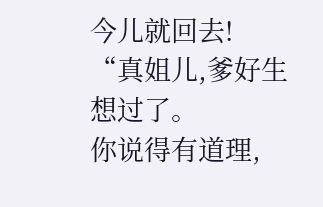今儿就回去!
“真姐儿,爹好生想过了。
你说得有道理,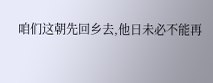咱们这朝先回乡去,他日未必不能再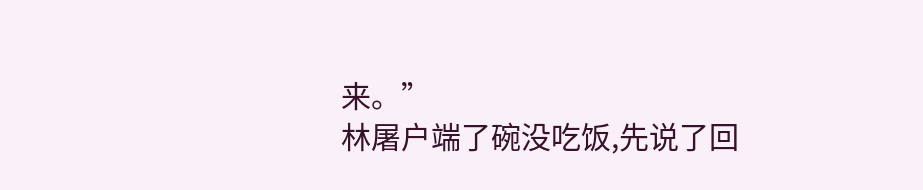来。”
林屠户端了碗没吃饭,先说了回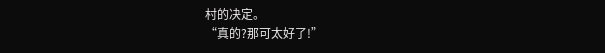村的决定。
“真的?那可太好了!”